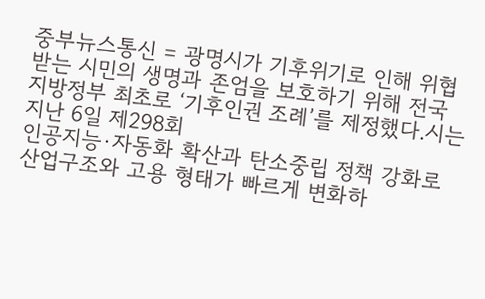중부뉴스통신 = 광명시가 기후위기로 인해 위협받는 시민의 생명과 존엄을 보호하기 위해 전국 지방정부 최초로 ‘기후인권 조례’를 제정했다.시는 지난 6일 제298회
인공지능·자동화 확산과 탄소중립 정책 강화로 산업구조와 고용 형태가 빠르게 변화하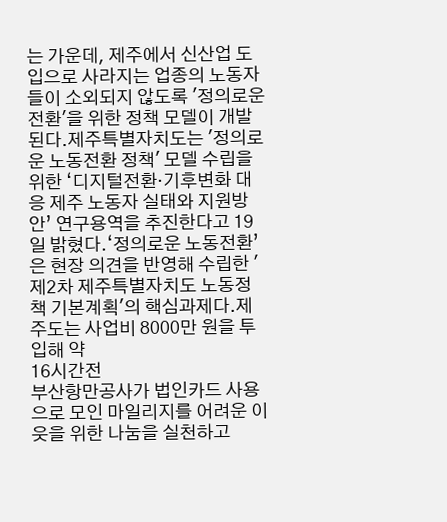는 가운데, 제주에서 신산업 도입으로 사라지는 업종의 노동자들이 소외되지 않도록 '정의로운 전환'을 위한 정책 모델이 개발된다.제주특별자치도는 '정의로운 노동전환 정책' 모델 수립을 위한 ‘디지털전환·기후변화 대응 제주 노동자 실태와 지원방안’ 연구용역을 추진한다고 19일 밝혔다.‘정의로운 노동전환’은 현장 의견을 반영해 수립한 '제2차 제주특별자치도 노동정책 기본계획'의 핵심과제다.제주도는 사업비 8000만 원을 투입해 약
16시간전
부산항만공사가 법인카드 사용으로 모인 마일리지를 어려운 이웃을 위한 나눔을 실천하고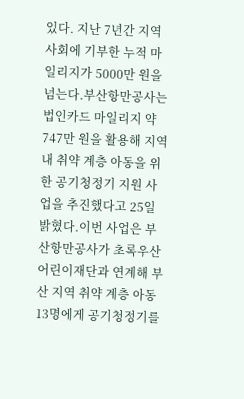있다. 지난 7년간 지역 사회에 기부한 누적 마일리지가 5000만 원을 넘는다.부산항만공사는 법인카드 마일리지 약 747만 원을 활용해 지역 내 취약 계층 아동을 위한 공기청정기 지원 사업을 추진했다고 25일 밝혔다.이번 사업은 부산항만공사가 초록우산 어린이재단과 연계해 부산 지역 취약 계층 아동 13명에게 공기청정기를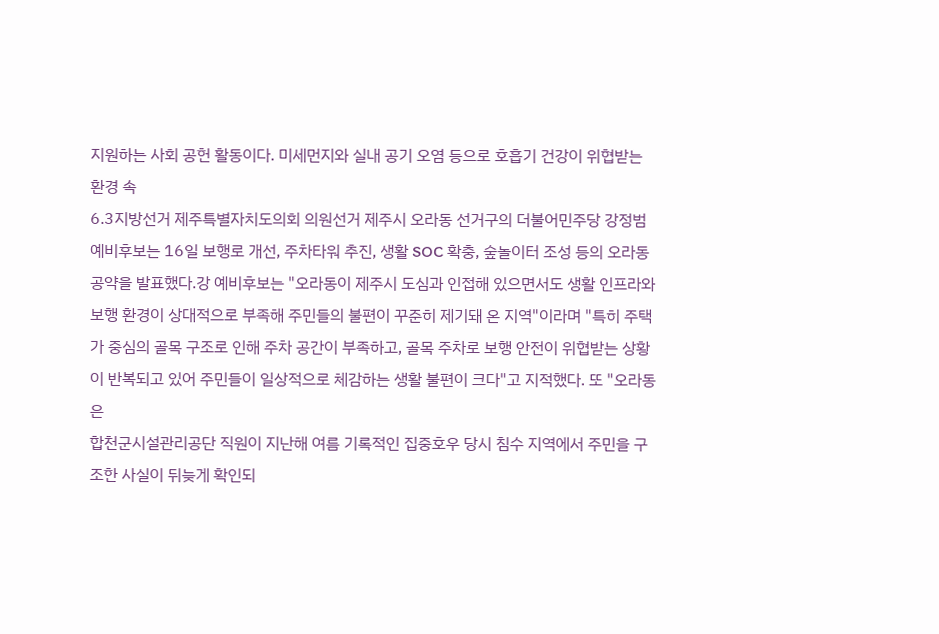지원하는 사회 공헌 활동이다. 미세먼지와 실내 공기 오염 등으로 호흡기 건강이 위협받는 환경 속
6.3지방선거 제주특별자치도의회 의원선거 제주시 오라동 선거구의 더불어민주당 강정범 예비후보는 16일 보행로 개선, 주차타워 추진, 생활 SOC 확충, 숲놀이터 조성 등의 오라동 공약을 발표했다.강 예비후보는 "오라동이 제주시 도심과 인접해 있으면서도 생활 인프라와 보행 환경이 상대적으로 부족해 주민들의 불편이 꾸준히 제기돼 온 지역"이라며 "특히 주택가 중심의 골목 구조로 인해 주차 공간이 부족하고, 골목 주차로 보행 안전이 위협받는 상황이 반복되고 있어 주민들이 일상적으로 체감하는 생활 불편이 크다"고 지적했다. 또 "오라동은
합천군시설관리공단 직원이 지난해 여름 기록적인 집중호우 당시 침수 지역에서 주민을 구조한 사실이 뒤늦게 확인되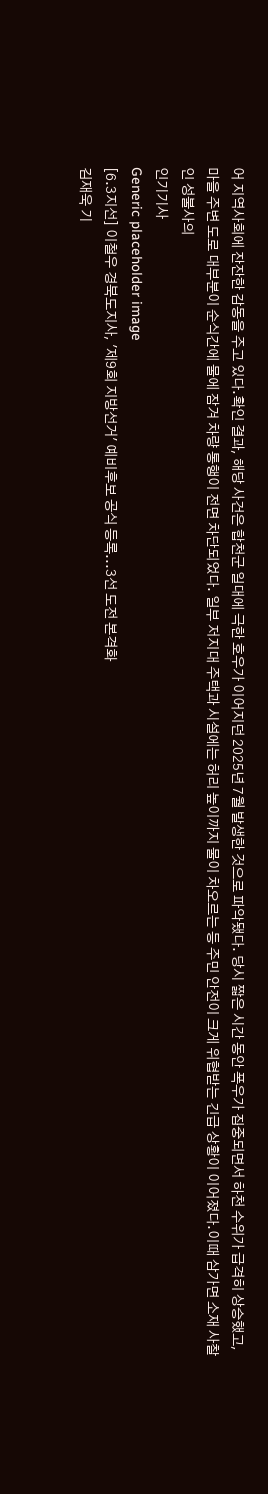어 지역사회에 잔잔한 감동을 주고 있다.확인 결과, 해당 사건은 합천군 일대에 극한 호우가 이어지던 2025년 7월 발생한 것으로 파악됐다. 당시 짧은 시간 동안 폭우가 집중되면서 하천 수위가 급격히 상승했고, 마을 주변 도로 대부분이 순식간에 물에 잠겨 차량 통행이 전면 차단되었다. 일부 저지대 주택과 시설에는 허리 높이까지 물이 차오르는 등 주민 안전이 크게 위협받는 긴급 상황이 이어졌다.이때 삼가면 소재 사찰인 성불사의
인기기사
Generic placeholder image
[6.3지선] 이철우 경북도지사, '제9회 지방선거' 예비후보 공식 등록...3선 도전 본격화
김재욱 기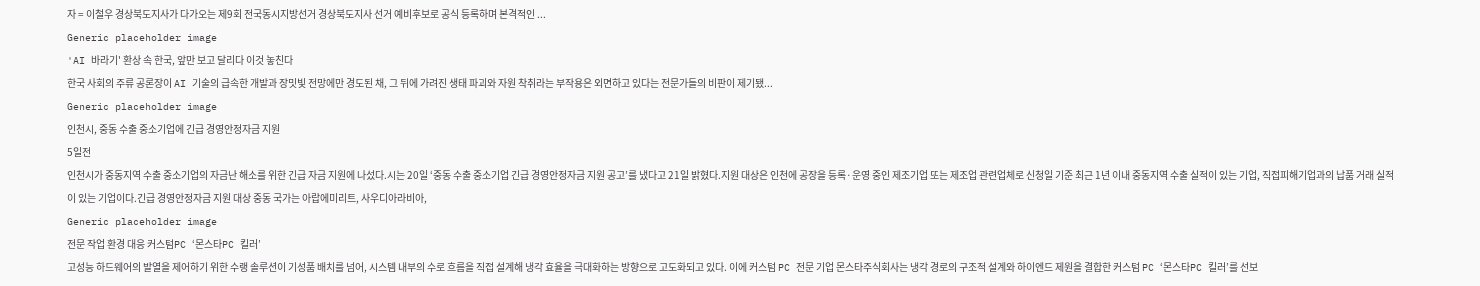자 = 이철우 경상북도지사가 다가오는 제9회 전국동시지방선거 경상북도지사 선거 예비후보로 공식 등록하며 본격적인 ...
Generic placeholder image
'AI 바라기' 환상 속 한국, 앞만 보고 달리다 이것 놓친다
한국 사회의 주류 공론장이 AI 기술의 급속한 개발과 장밋빛 전망에만 경도된 채, 그 뒤에 가려진 생태 파괴와 자원 착취라는 부작용은 외면하고 있다는 전문가들의 비판이 제기됐...
Generic placeholder image
인천시, 중동 수출 중소기업에 긴급 경영안정자금 지원
5일전
인천시가 중동지역 수출 중소기업의 자금난 해소를 위한 긴급 자금 지원에 나섰다.시는 20일 ‘중동 수출 중소기업 긴급 경영안정자금 지원 공고’를 냈다고 21일 밝혔다.지원 대상은 인천에 공장을 등록·운영 중인 제조기업 또는 제조업 관련업체로 신청일 기준 최근 1년 이내 중동지역 수출 실적이 있는 기업, 직접피해기업과의 납품 거래 실적이 있는 기업이다.긴급 경영안정자금 지원 대상 중동 국가는 아랍에미리트, 사우디아라비아,
Generic placeholder image
전문 작업 환경 대응 커스텀PC ‘몬스타PC 킬러’
고성능 하드웨어의 발열을 제어하기 위한 수랭 솔루션이 기성품 배치를 넘어, 시스템 내부의 수로 흐름을 직접 설계해 냉각 효율을 극대화하는 방향으로 고도화되고 있다. 이에 커스텀 PC 전문 기업 몬스타주식회사는 냉각 경로의 구조적 설계와 하이엔드 제원을 결합한 커스텀 PC ‘몬스타PC 킬러’를 선보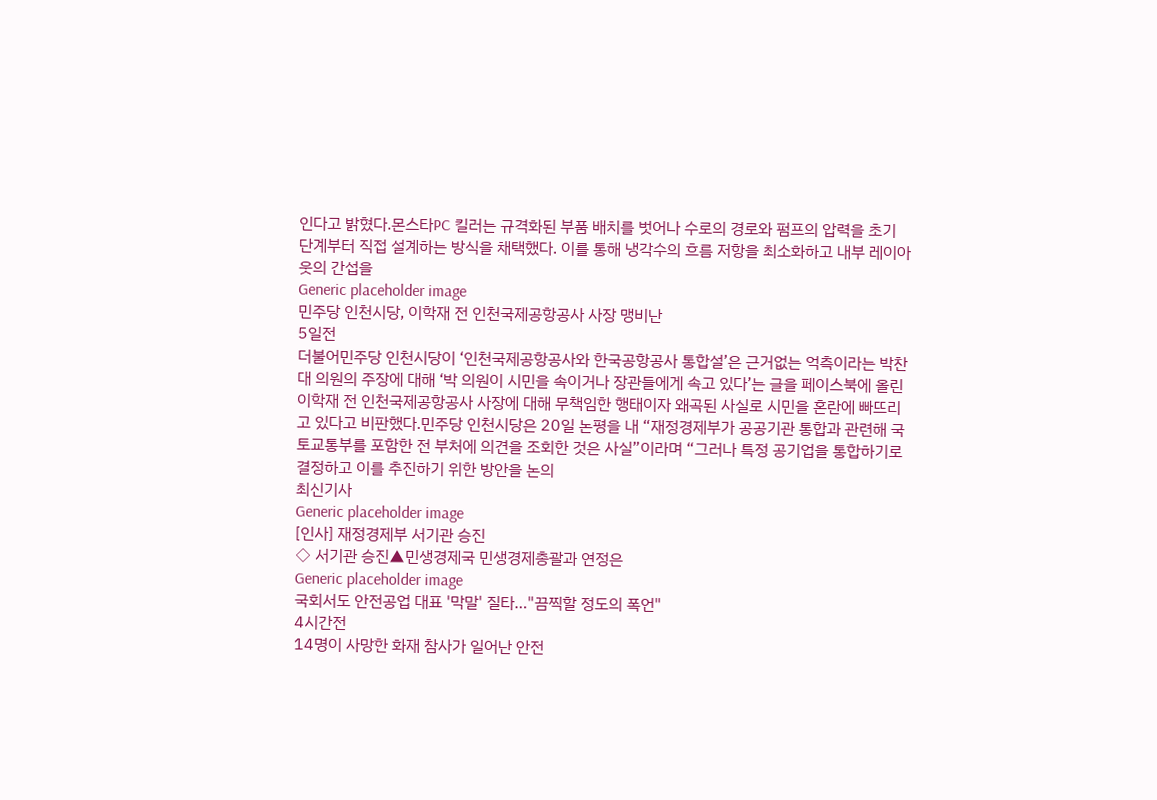인다고 밝혔다.몬스타PC 킬러는 규격화된 부품 배치를 벗어나 수로의 경로와 펌프의 압력을 초기 단계부터 직접 설계하는 방식을 채택했다. 이를 통해 냉각수의 흐름 저항을 최소화하고 내부 레이아웃의 간섭을
Generic placeholder image
민주당 인천시당, 이학재 전 인천국제공항공사 사장 맹비난
5일전
더불어민주당 인천시당이 ‘인천국제공항공사와 한국공항공사 통합설’은 근거없는 억측이라는 박찬대 의원의 주장에 대해 ‘박 의원이 시민을 속이거나 장관들에게 속고 있다’는 글을 페이스북에 올린 이학재 전 인천국제공항공사 사장에 대해 무책임한 행태이자 왜곡된 사실로 시민을 혼란에 빠뜨리고 있다고 비판했다.민주당 인천시당은 20일 논평을 내 “재정경제부가 공공기관 통합과 관련해 국토교통부를 포함한 전 부처에 의견을 조회한 것은 사실”이라며 “그러나 특정 공기업을 통합하기로 결정하고 이를 추진하기 위한 방안을 논의
최신기사
Generic placeholder image
[인사] 재정경제부 서기관 승진
◇ 서기관 승진▲민생경제국 민생경제총괄과 연정은
Generic placeholder image
국회서도 안전공업 대표 '막말' 질타…"끔찍할 정도의 폭언"
4시간전
14명이 사망한 화재 참사가 일어난 안전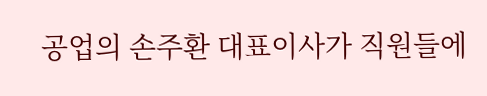공업의 손주환 대표이사가 직원들에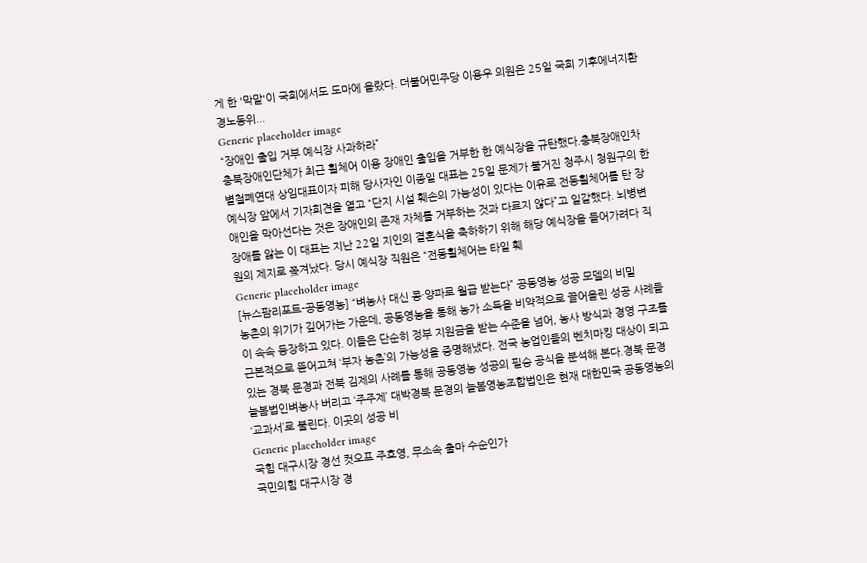게 한 '막말'이 국회에서도 도마에 올랐다. 더불어민주당 이용우 의원은 25일 국회 기후에너지환경노동위...
Generic placeholder image
“장애인 출입 거부 예식장 사과하라”
충북장애인단체가 최근 휠체어 이용 장애인 출입을 거부한 한 예식장을 규탄했다.충북장애인차별철폐연대 상임대표이자 피해 당사자인 이종일 대표는 25일 문제가 불거진 청주시 청원구의 한 예식장 앞에서 기자회견을 열고 “단지 시설 훼손의 가능성이 있다는 이유로 전동휠체어를 탄 장애인을 막아선다는 것은 장애인의 존재 자체를 거부하는 것과 다르지 않다”고 일갈했다. 뇌병변 장애를 앓는 이 대표는 지난 22일 지인의 결혼식을 축하하기 위해 해당 예식장을 들어가려다 직원의 제지로 쫒겨났다. 당시 예식장 직원은 “전동휠체어는 타일 훼
Generic placeholder image
[뉴스팜리포트-공동영농] “벼농사 대신 콩·양파로 월급 받는다” 공동영농 성공 모델의 비밀
농촌의 위기가 깊어가는 가운데, 공동영농을 통해 농가 소득을 비약적으로 끌어올린 성공 사례들이 속속 등장하고 있다. 이들은 단순히 정부 지원금을 받는 수준을 넘어, 농사 방식과 경영 구조를 근본적으로 뜯어고쳐 ‘부자 농촌’의 가능성을 증명해냈다. 전국 농업인들의 벤치마킹 대상이 되고 있는 경북 문경과 전북 김제의 사례를 통해 공동영농 성공의 필승 공식을 분석해 본다.경북 문경 늘봄법인벼농사 버리고 ‘주주제’ 대박경북 문경의 늘봄영농조합법인은 현재 대한민국 공동영농의 ‘교과서’로 불린다. 이곳의 성공 비
Generic placeholder image
국힘 대구시장 경선 컷오프 주호영, 무소속 출마 수순인가
국민의힘 대구시장 경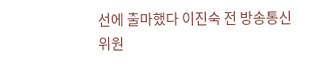선에 출마했다 이진숙 전 방송통신위원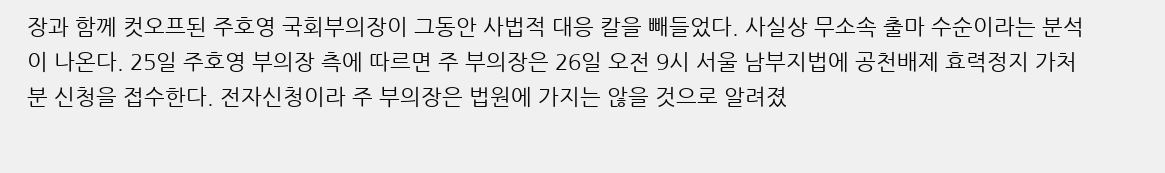장과 함께 컷오프된 주호영 국회부의장이 그동안 사법적 대응 칼을 빼들었다. 사실상 무소속 출마 수순이라는 분석이 나온다. 25일 주호영 부의장 측에 따르면 주 부의장은 26일 오전 9시 서울 남부지법에 공천배제 효력정지 가처분 신청을 접수한다. 전자신청이라 주 부의장은 법원에 가지는 않을 것으로 알려졌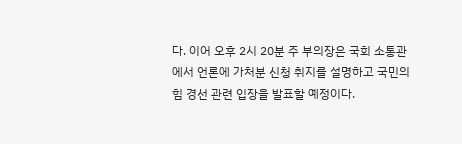다. 이어 오후 2시 20분 주 부의장은 국회 소통관에서 언론에 가처분 신청 취지를 설명하고 국민의힘 경선 관련 입장을 발표할 예정이다.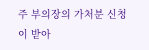주 부의장의 가처분 신청이 받아